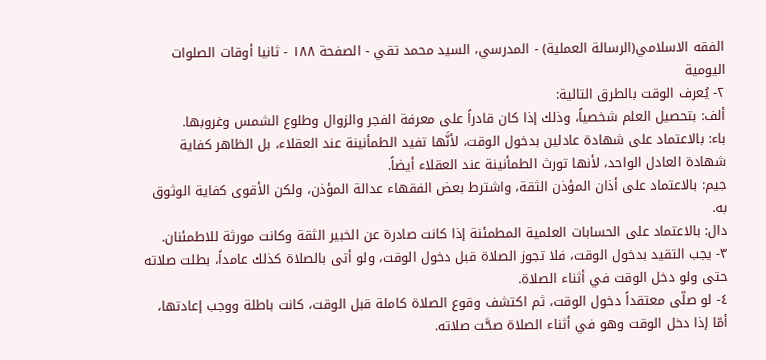الفقه الاسلامي(الرسالة العملية) - المدرسي، السيد محمد تقي - الصفحة ١٨٨ - ثانيا أوقات الصلوات اليومية
٢- يُعرف الوقت بالطرق التالية:
ألف: بتحصيل العلم شخصياً، وذلك إذا كان قادراً على معرفة الفجر والزوال وطلوع الشمس وغروبها.
باء: بالاعتماد على شهادة عادلين بدخول الوقت، لأنَّها تفيد الطمأنينة عند العقلاء، بل الظاهر كفاية شهادة العادل الواحد، لأنها تورث الطمأنينة عند العقلاء أيضاً.
جيم: بالاعتماد على أذان المؤذن الثقة، واشترط بعض الفقهاء عدالة المؤذن، ولكن الأقوى كفاية الوثوق به.
دال: بالاعتماد على الحسابات العلمية المطمئنة إذا كانت صادرة عن الخبير الثقة وكانت مورثة للاطمئنان.
٣- يجب التقيد بدخول الوقت، فلا تجوز الصلاة قبل دخول الوقت، ولو أتى بالصلاة كذلك عامداً، بطلت صلاته حتى ولو دخل الوقت في أثناء الصلاة.
٤- لو صلّى معتقداً دخول الوقت، ثم اكتشف وقوع الصلاة كاملة قبل الوقت، كانت باطلة ووجب إعادتها، أمّا إذا دخل الوقت وهو في أثناء الصلاة صحَّت صلاته.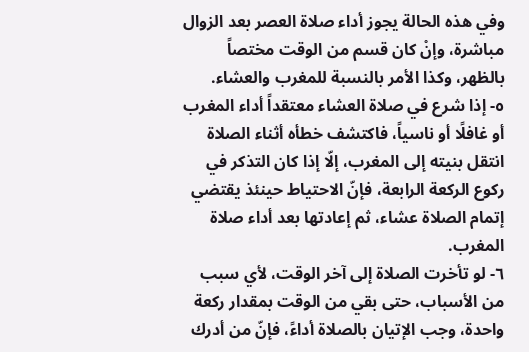وفي هذه الحالة يجوز أداء صلاة العصر بعد الزوال مباشرة، وإنْ كان قسم من الوقت مختصاً بالظهر، وكذا الأمر بالنسبة للمغرب والعشاء.
٥- إذا شرع في صلاة العشاء معتقداً أداء المغرب أو غافلًا أو ناسياً، فاكتشف خطأه أثناء الصلاة انتقل بنيته إلى المغرب، إلّا إذا كان التذكر في ركوع الركعة الرابعة، فإنّ الاحتياط حينئذ يقتضي إتمام الصلاة عشاء، ثم إعادتها بعد أداء صلاة المغرب.
٦- لو تأخرت الصلاة إلى آخر الوقت، لأي سبب من الأسباب، حتى بقي من الوقت بمقدار ركعة واحدة، وجب الإتيان بالصلاة أداءً، فإنّ من أدرك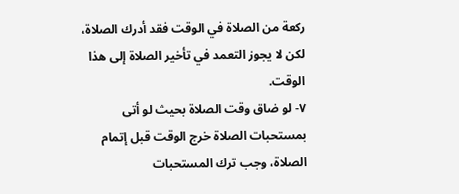ركعة من الصلاة في الوقت فقد أدرك الصلاة، لكن لا يجوز التعمد في تأخير الصلاة إلى هذا الوقت.
٧- لو ضاق وقت الصلاة بحيث لو أتى بمستحبات الصلاة خرج الوقت قبل إتمام الصلاة، وجب ترك المستحبات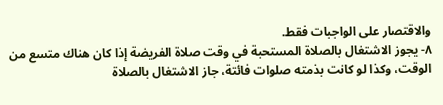والاقتصار على الواجبات فقط.
٨- يجوز الاشتغال بالصلاة المستحبة في وقت صلاة الفريضة إذا كان هناك متسع من الوقت، وكذا لو كانت بذمته صلوات فائتة، جاز الاشتغال بالصلاة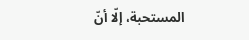المستحبة، إلّا أنّ